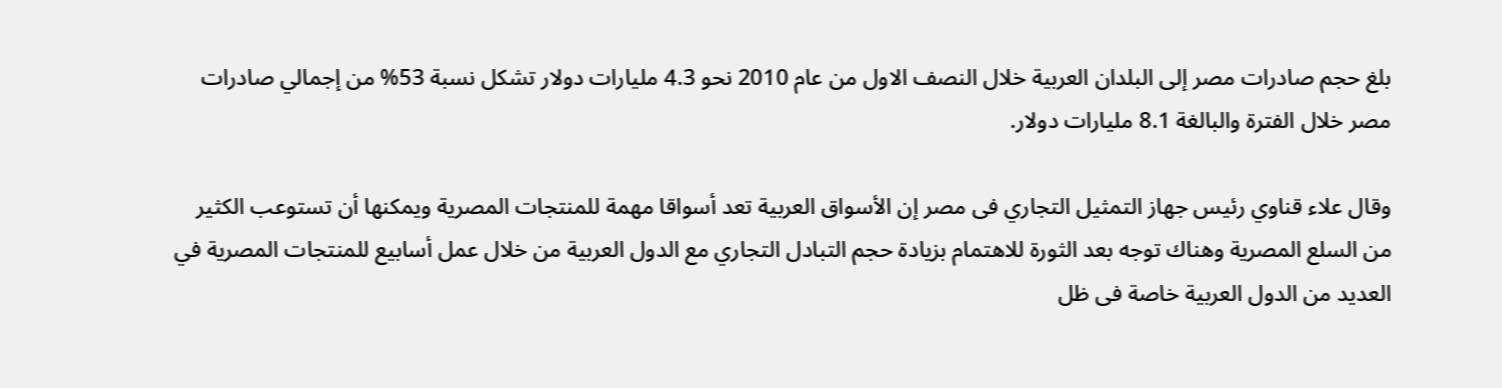بلغ حجم صادرات مصر إلى البلدان العربية خلال النصف الاول من عام 2010 نحو 4.3 مليارات دولار تشكل نسبة 53% من إجمالي صادرات مصر خلال الفترة والبالغة 8.1 مليارات دولار.

وقال علاء قناوي رئيس جهاز التمثيل التجاري فى مصر إن الأسواق العربية تعد أسواقا مهمة للمنتجات المصرية ويمكنها أن تستوعب الكثير من السلع المصرية وهناك توجه بعد الثورة للاهتمام بزيادة حجم التبادل التجاري مع الدول العربية من خلال عمل أسابيع للمنتجات المصرية في العديد من الدول العربية خاصة فى ظل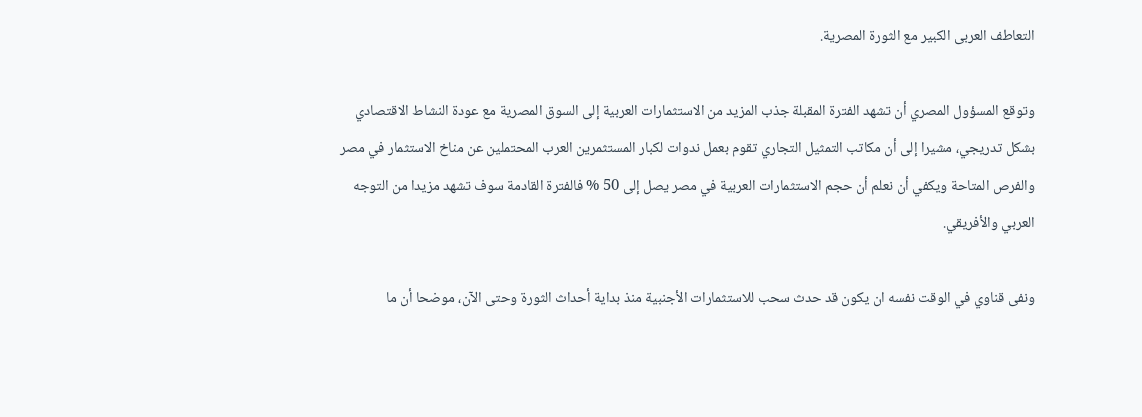التعاطف العربى الكبير مع الثورة المصرية.

وتوقع المسؤول المصري أن تشهد الفترة المقبلة جذب المزيد من الاستثمارات العربية إلى السوق المصرية مع عودة النشاط الاقتصادي بشكل تدريجي، مشيرا إلى أن مكاتب التمثيل التجاري تقوم بعمل ندوات لكبار المستثمرين العرب المحتملين عن مناخ الاستثمار في مصر والفرص المتاحة ويكفي أن نعلم أن حجم الاستثمارات العربية في مصر يصل إلى 50 % فالفترة القادمة سوف تشهد مزيدا من التوجه العربي والأفريقي.

ونفى قناوي في الوقت نفسه ان يكون قد حدث سحب للاستثمارات الأجنبية منذ بداية أحداث الثورة وحتى الآن، موضحا أن ما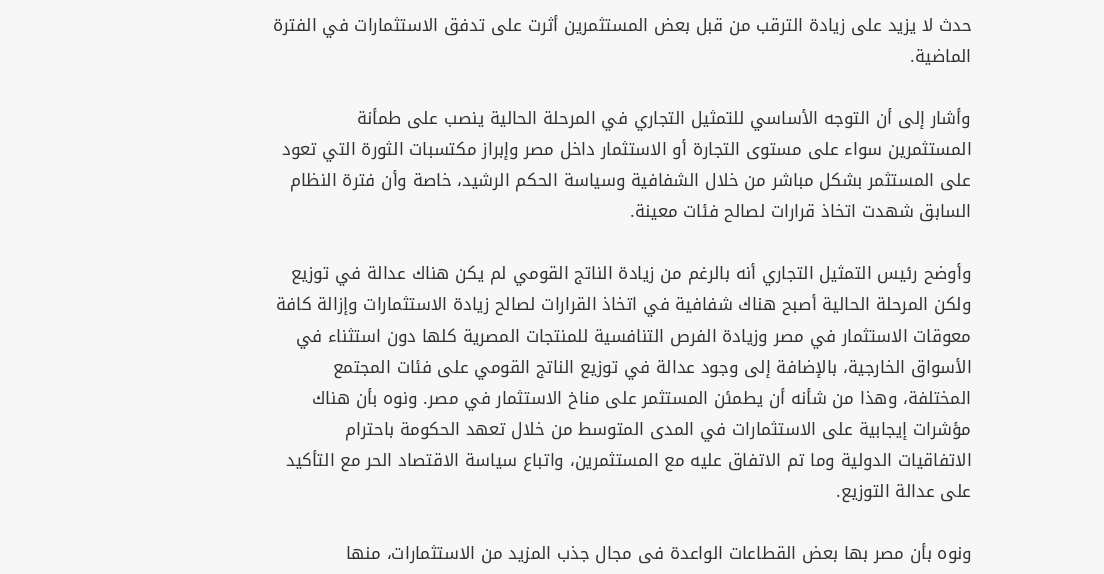حدث لا يزيد على زيادة الترقب من قبل بعض المستثمرين أثرت على تدفق الاستثمارات في الفترة الماضية.

وأشار إلى أن التوجه الأساسي للتمثيل التجاري في المرحلة الحالية ينصب على طمأنة المستثمرين سواء على مستوى التجارة أو الاستثمار داخل مصر وإبراز مكتسبات الثورة التي تعود على المستثمر بشكل مباشر من خلال الشفافية وسياسة الحكم الرشيد، خاصة وأن فترة النظام السابق شهدت اتخاذ قرارات لصالح فئات معينة.

وأوضح رئيس التمثيل التجاري أنه بالرغم من زيادة الناتج القومي لم يكن هناك عدالة في توزيع ولكن المرحلة الحالية أصبح هناك شفافية في اتخاذ القرارات لصالح زيادة الاستثمارات وإزالة كافة معوقات الاستثمار في مصر وزيادة الفرص التنافسية للمنتجات المصرية كلها دون استثناء في الأسواق الخارجية، بالإضافة إلى وجود عدالة في توزيع الناتج القومي على فئات المجتمع المختلفة، وهذا من شأنه أن يطمئن المستثمر على مناخ الاستثمار في مصر. ونوه بأن هناك مؤشرات إيجابية على الاستثمارات في المدى المتوسط من خلال تعهد الحكومة باحترام الاتفاقيات الدولية وما تم الاتفاق عليه مع المستثمرين، واتباع سياسة الاقتصاد الحر مع التأكيد على عدالة التوزيع.

ونوه بأن مصر بها بعض القطاعات الواعدة فى مجال جذب المزيد من الاستثمارات، منها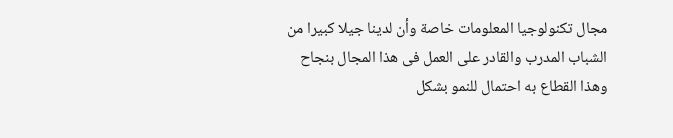مجال تكنولوجيا المعلومات خاصة وأن لدينا جيلا كبيرا من الشباب المدرب والقادر على العمل فى هذا المجال بنجاح وهذا القطاع به احتمال للنمو بشكل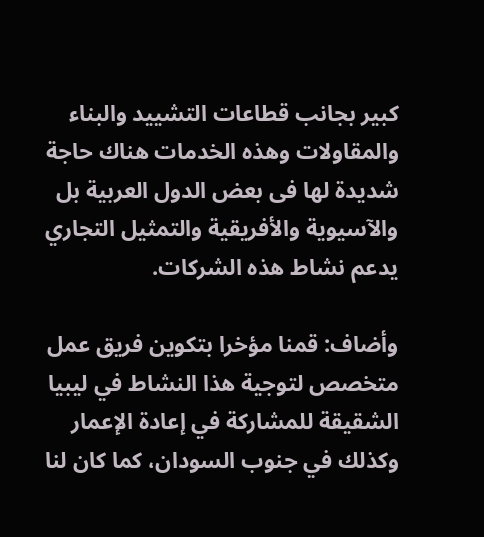كبير بجانب قطاعات التشييد والبناء والمقاولات وهذه الخدمات هناك حاجة شديدة لها فى بعض الدول العربية بل والآسيوية والأفريقية والتمثيل التجاري يدعم نشاط هذه الشركات.

وأضاف: قمنا مؤخرا بتكوين فريق عمل متخصص لتوجية هذا النشاط في ليبيا الشقيقة للمشاركة في إعادة الإعمار وكذلك في جنوب السودان، كما كان لنا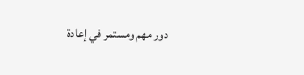دور مهم ومستمر في إعادة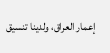إعمار العراق، ولدينا تنسيق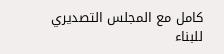كامل مع المجلس التصديري للبناء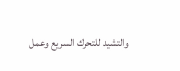والتشيد للتحرك السريع وعمل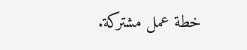خطة عمل مشتركة.